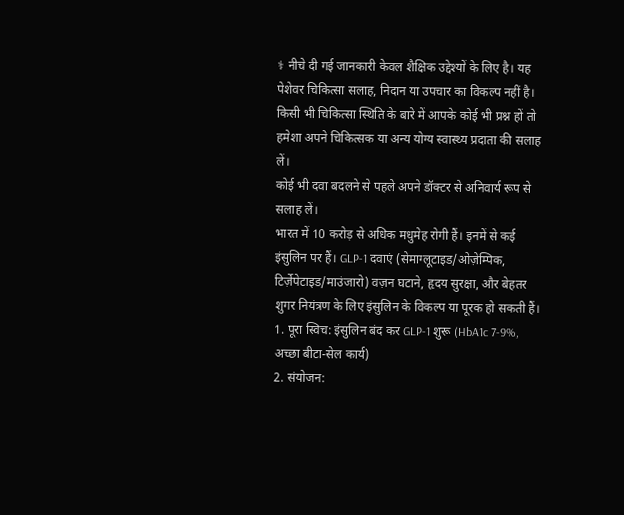⚕ नीचे दी गई जानकारी केवल शैक्षिक उद्देश्यों के लिए है। यह पेशेवर चिकित्सा सलाह, निदान या उपचार का विकल्प नहीं है। किसी भी चिकित्सा स्थिति के बारे में आपके कोई भी प्रश्न हों तो हमेशा अपने चिकित्सक या अन्य योग्य स्वास्थ्य प्रदाता की सलाह लें।
कोई भी दवा बदलने से पहले अपने डॉक्टर से अनिवार्य रूप से सलाह लें।
भारत में 10 करोड़ से अधिक मधुमेह रोगी हैं। इनमें से कई इंसुलिन पर हैं। GLP-1 दवाएं (सेमाग्लूटाइड/ओज़ेम्पिक, टिर्ज़ेपेटाइड/माउंजारो) वज़न घटाने, हृदय सुरक्षा, और बेहतर शुगर नियंत्रण के लिए इंसुलिन के विकल्प या पूरक हो सकती हैं।
1. पूरा स्विच: इंसुलिन बंद कर GLP-1 शुरू (HbA1c 7-9%, अच्छा बीटा-सेल कार्य)
2. संयोजन: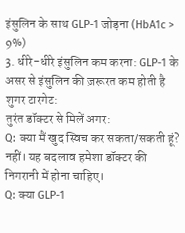इंसुलिन के साथ GLP-1 जोड़ना (HbA1c > 9%)
3. धीरे-धीरे इंसुलिन कम करना: GLP-1 के असर से इंसुलिन की ज़रूरत कम होती है
शुगर टारगेट:
तुरंत डॉक्टर से मिलें अगर:
Q: क्या मैं खुद स्विच कर सकता/सकती हूं? नहीं। यह बदलाव हमेशा डॉक्टर की निगरानी में होना चाहिए।
Q: क्या GLP-1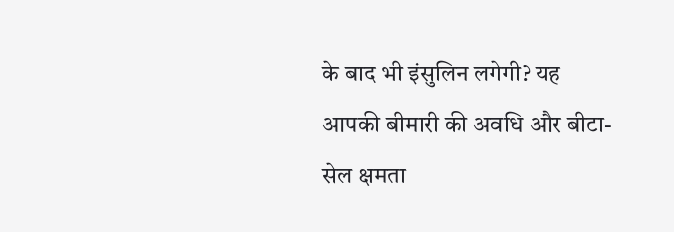के बाद भी इंसुलिन लगेगी? यह आपकी बीमारी की अवधि और बीटा-सेल क्षमता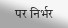पर निर्भर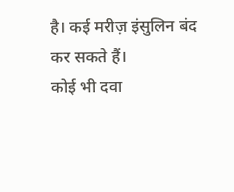है। कई मरीज़ इंसुलिन बंद कर सकते हैं।
कोई भी दवा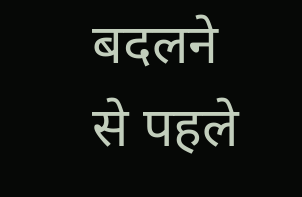बदलने से पहले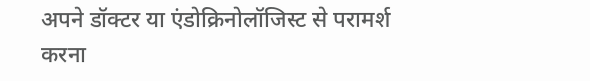अपने डॉक्टर या एंडोक्रिनोलॉजिस्ट से परामर्श करना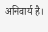अनिवार्य है।